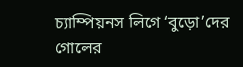চ্যাম্পিয়নস লিগে ‘বুড়ো’দের গোলের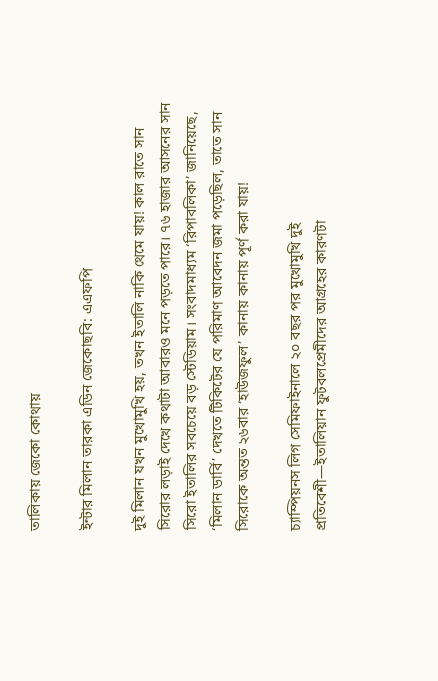তালিকায় জেকো কোথায়

ইন্টার মিলান তারকা এডিন জেকোছবি: এএফপি

দুই মিলান যখন মুখোমুখি হয়, তখন ইতালি নাকি থেমে যায়! কাল রাতে সান সিরোর লড়াই দেখে কথাটা আবারও মনে পড়তে পারে। ৭৬ হাজার আসনের সান সিরো ইতালির সবচেয়ে বড় স্টেডিয়াম। সংবাদমাধ্যম ‘রিপাবলিকা’ জানিয়েছে, ‘মিলান ডার্বি’ দেখতে টিকিটের যে পরিমাণ আবেদন জমা পড়েছিল, তাতে সান সিরোকে অন্তত ২৬বার ‘হাউজফুল’ কানায় কানায় পূর্ণ করা যায়!

চ্যাম্পিয়নস লিগ সেমিফাইনালে ২০ বছর পর মুখোমুখি দুই প্রতিবেশী—ইতালিয়ান ফুটবলপ্রেমীদের আগ্রহের কারণটা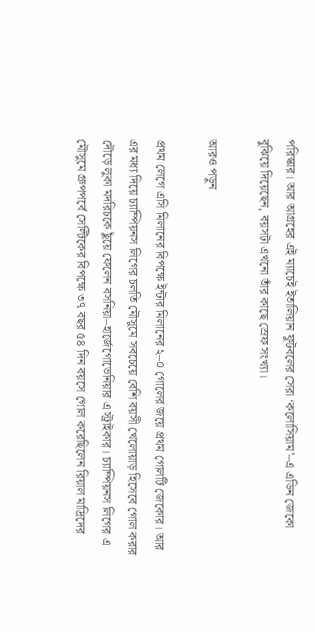পরিস্কার। আর আগ্রহের এই ম্যাচেই ইতালিয়ান ফুটবলের সেরা ‘কলোসিয়াম’–এ এডিন জেকো বুঝিয়ে দিয়েছেন, বয়সটা এখনো তাঁর কাছে স্রেফ সংখ্যা।

আরও পড়ুন

প্রথম লেগে এসি মিলানের বিপক্ষে ইন্টার মিলানের ২–০ গোলের জয়ে প্রথম গোলটি জেকোর। আর এর মধ্য দিয়ে চ্যাম্পিয়নস লিগের চলতি মৌসুমে সবচেয়ে বেশি বয়সী খেলোয়াড় হিসেবে গোল করার দৌড়ে লুকা মদরিচকে ছুঁয়ে ফেলেন বসনিয়া–হার্জেগোভেনিয়ার এ স্ট্রাইকার। চ্যাম্পিয়নস লিগের এ মৌসুমে গ্রুপপর্বে সেল্টিকের বিপক্ষে ৩৭ বছর ৫৪ দিন বয়সে গোল করেছিলেন রিয়াল মাদ্রিদের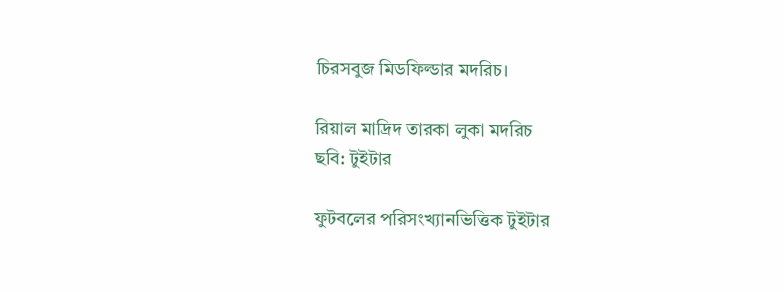চিরসবুজ মিডফিল্ডার মদরিচ।

রিয়াল মাদ্রিদ তারকা লুকা মদরিচ
ছবি: টুইটার

ফুটবলের পরিসংখ্যানভিত্তিক টুইটার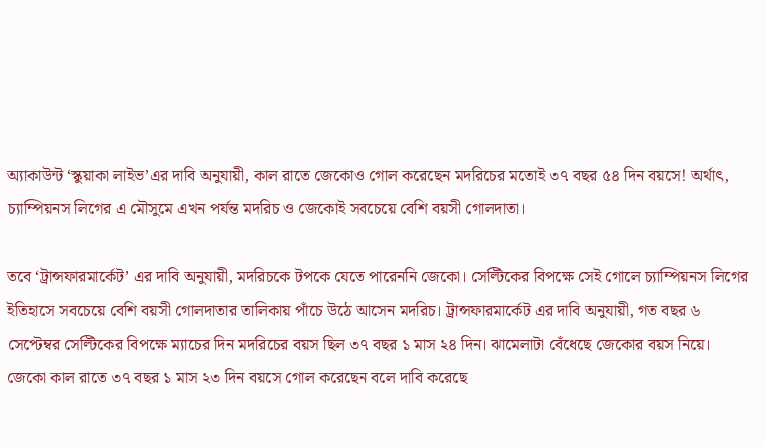অ্যাকাউন্ট ‘স্কুয়াকা লাইভ’এর দাবি অনুযায়ী, কাল রাতে জেকোও গোল করেছেন মদরিচের মতোই ৩৭ বছর ৫৪ দিন বয়সে! অর্থাৎ, চ্যাম্পিয়নস লিগের এ মৌসুমে এখন পর্যন্ত মদরিচ ও জেকোই সবচেয়ে বেশি বয়সী গোলদাতা।

তবে ‘ট্রান্সফারমার্কেট’ এর দাবি অনুযায়ী, মদরিচকে টপকে যেতে পারেননি জেকো। সেল্টিকের বিপক্ষে সেই গোলে চ্যাম্পিয়নস লিগের ইতিহাসে সবচেয়ে বেশি বয়সী গোলদাতার তালিকায় পাঁচে উঠে আসেন মদরিচ। ট্রান্সফারমার্কেট এর দাবি অনুযায়ী, গত বছর ৬ সেপ্টেম্বর সেল্টিকের বিপক্ষে ম্যাচের দিন মদরিচের বয়স ছিল ৩৭ বছর ১ মাস ২৪ দিন। ঝামেলাটা বেঁধেছে জেকোর বয়স নিয়ে। জেকো কাল রাতে ৩৭ বছর ১ মাস ২৩ দিন বয়সে গোল করেছেন বলে দাবি করেছে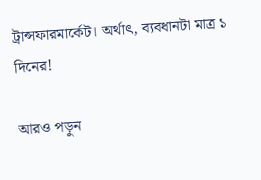ট্রান্সফারমার্কেট। অর্থাৎ, ব্যবধানটা মাত্র ১ দিনের!

আরও পড়ুন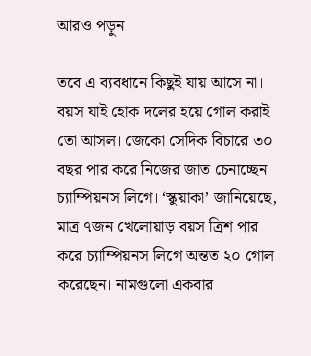আরও পড়ুন

তবে এ ব্যবধানে কিছুই যায় আসে না। বয়স যাই হোক দলের হয়ে গোল করাই তো আসল। জেকো সেদিক বিচারে ৩০ বছর পার করে নিজের জাত চেনাচ্ছেন চ্যাম্পিয়নস লিগে। ‘স্কুয়াকা’ জানিয়েছে, মাত্র ৭জন খেলোয়াড় বয়স ত্রিশ পার করে চ্যাম্পিয়নস লিগে অন্তত ২০ গোল করেছেন। নামগুলো একবার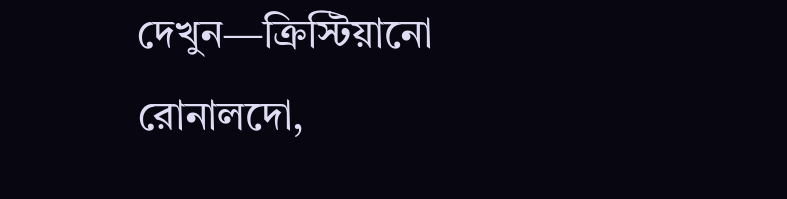দেখুন—ক্রিস্টিয়ানো রোনালদো,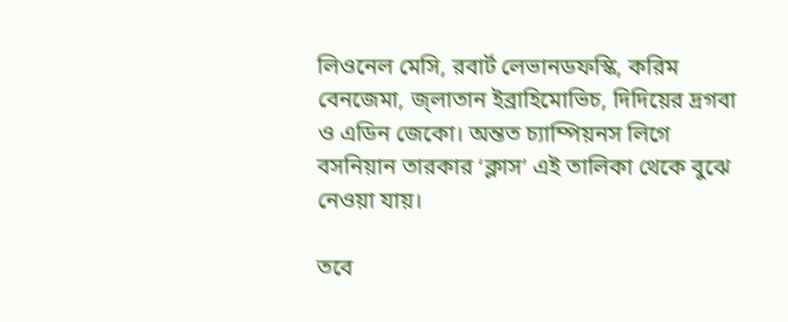লিওনেল মেসি, রবার্ট লেভানডফস্কি, করিম বেনজেমা, জ্লাতান ইব্রাহিমোভিচ, দিদিয়ের দ্রগবা ও এডিন জেকো। অন্তত চ্যাম্পিয়নস লিগে বসনিয়ান তারকার ‘ক্লাস’ এই তালিকা থেকে বুঝে নেওয়া যায়।

তবে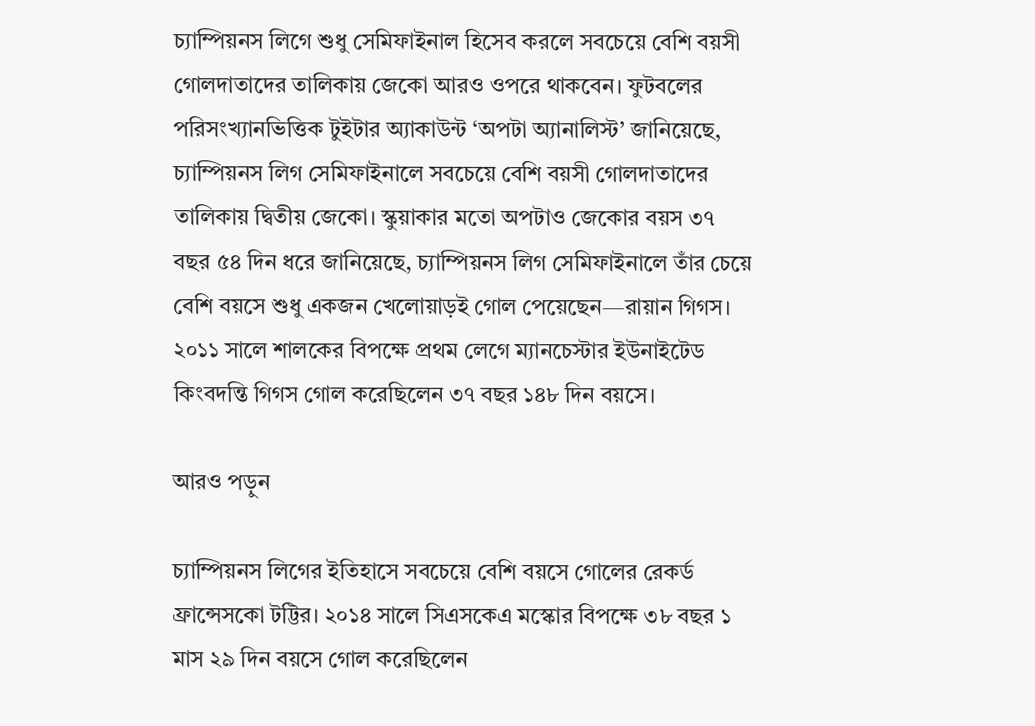চ্যাম্পিয়নস লিগে শুধু সেমিফাইনাল হিসেব করলে সবচেয়ে বেশি বয়সী গোলদাতাদের তালিকায় জেকো আরও ওপরে থাকবেন। ফুটবলের পরিসংখ্যানভিত্তিক টুইটার অ্যাকাউন্ট ‘অপটা অ্যানালিস্ট’ জানিয়েছে, চ্যাম্পিয়নস লিগ সেমিফাইনালে সবচেয়ে বেশি বয়সী গোলদাতাদের তালিকায় দ্বিতীয় জেকো। স্কুয়াকার মতো অপটাও জেকোর বয়স ৩৭ বছর ৫৪ দিন ধরে জানিয়েছে, চ্যাম্পিয়নস লিগ সেমিফাইনালে তাঁর চেয়ে বেশি বয়সে শুধু একজন খেলোয়াড়ই গোল পেয়েছেন—রায়ান গিগস। ২০১১ সালে শালকের বিপক্ষে প্রথম লেগে ম্যানচেস্টার ইউনাইটেড কিংবদন্তি গিগস গোল করেছিলেন ৩৭ বছর ১৪৮ দিন বয়সে।

আরও পড়ুন

চ্যাম্পিয়নস লিগের ইতিহাসে সবচেয়ে বেশি বয়সে গোলের রেকর্ড ফ্রান্সেসকো টট্টির। ২০১৪ সালে সিএসকেএ মস্কোর বিপক্ষে ৩৮ বছর ১ মাস ২৯ দিন বয়সে গোল করেছিলেন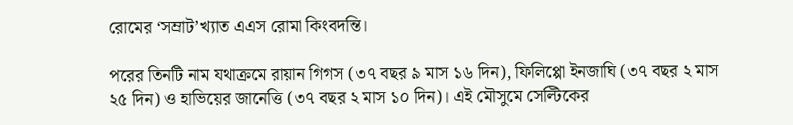রোমের ‘সম্রাট’খ্যাত এএস রোমা কিংবদন্তি।

পরের তিনটি নাম যথাক্রমে রায়ান গিগস (৩৭ বছর ৯ মাস ১৬ দিন), ফিলিপ্পো ইনজাঘি (৩৭ বছর ২ মাস ২৫ দিন) ও হাভিয়ের জানেত্তি (৩৭ বছর ২ মাস ১০ দিন)। এই মৌসুমে সেল্টিকের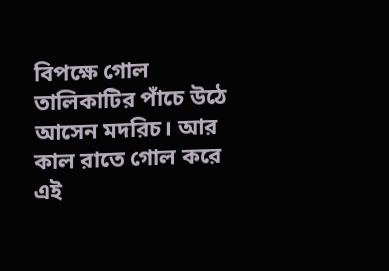বিপক্ষে গোল তালিকাটির পাঁচে উঠে আসেন মদরিচ। আর কাল রাতে গোল করে এই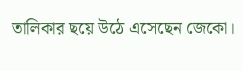তালিকার ছয়ে উঠে এসেছেন জেকো।